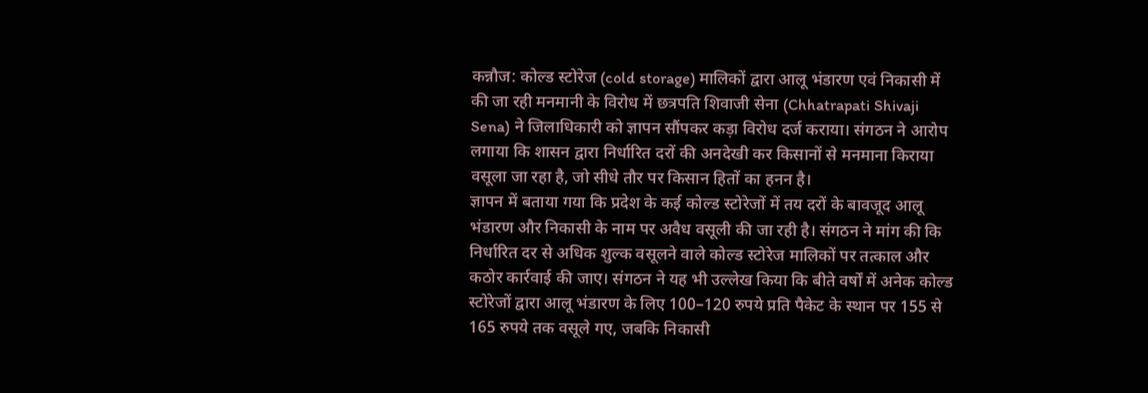कन्नौज: कोल्ड स्टोरेज (cold storage) मालिकों द्वारा आलू भंडारण एवं निकासी में की जा रही मनमानी के विरोध में छत्रपति शिवाजी सेना (Chhatrapati Shivaji Sena) ने जिलाधिकारी को ज्ञापन सौंपकर कड़ा विरोध दर्ज कराया। संगठन ने आरोप लगाया कि शासन द्वारा निर्धारित दरों की अनदेखी कर किसानों से मनमाना किराया वसूला जा रहा है, जो सीधे तौर पर किसान हितों का हनन है।
ज्ञापन में बताया गया कि प्रदेश के कई कोल्ड स्टोरेजों में तय दरों के बावजूद आलू भंडारण और निकासी के नाम पर अवैध वसूली की जा रही है। संगठन ने मांग की कि निर्धारित दर से अधिक शुल्क वसूलने वाले कोल्ड स्टोरेज मालिकों पर तत्काल और कठोर कार्रवाई की जाए। संगठन ने यह भी उल्लेख किया कि बीते वर्षों में अनेक कोल्ड स्टोरेजों द्वारा आलू भंडारण के लिए 100–120 रुपये प्रति पैकेट के स्थान पर 155 से 165 रुपये तक वसूले गए, जबकि निकासी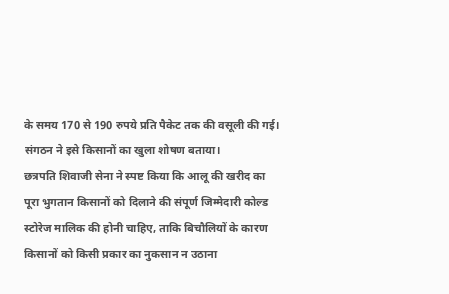के समय 170 से 190 रुपये प्रति पैकेट तक की वसूली की गई। संगठन ने इसे किसानों का खुला शोषण बताया।
छत्रपति शिवाजी सेना ने स्पष्ट किया कि आलू की खरीद का पूरा भुगतान किसानों को दिलाने की संपूर्ण जिम्मेदारी कोल्ड स्टोरेज मालिक की होनी चाहिए, ताकि बिचौलियों के कारण किसानों को किसी प्रकार का नुकसान न उठाना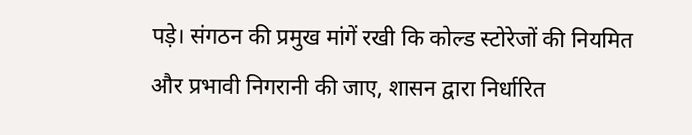पड़े। संगठन की प्रमुख मांगें रखी कि कोल्ड स्टोरेजों की नियमित और प्रभावी निगरानी की जाए, शासन द्वारा निर्धारित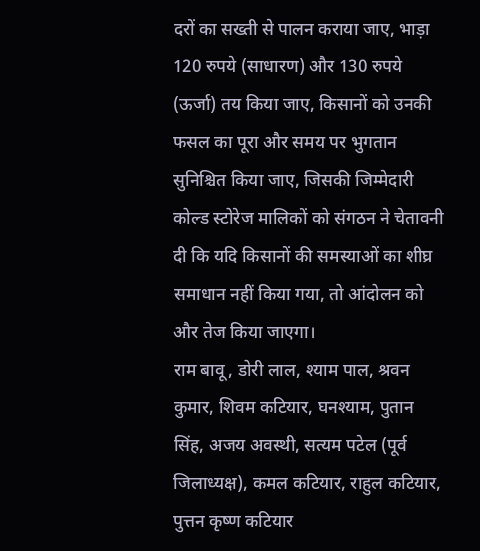दरों का सख्ती से पालन कराया जाए, भाड़ा 120 रुपये (साधारण) और 130 रुपये (ऊर्जा) तय किया जाए, किसानों को उनकी फसल का पूरा और समय पर भुगतान सुनिश्चित किया जाए, जिसकी जिम्मेदारी कोल्ड स्टोरेज मालिकों को संगठन ने चेतावनी दी कि यदि किसानों की समस्याओं का शीघ्र समाधान नहीं किया गया, तो आंदोलन को और तेज किया जाएगा।
राम बावू, डोरी लाल, श्याम पाल, श्रवन कुमार, शिवम कटियार, घनश्याम, पुतान सिंह, अजय अवस्थी, सत्यम पटेल (पूर्व जिलाध्यक्ष), कमल कटियार, राहुल कटियार, पुत्तन कृष्ण कटियार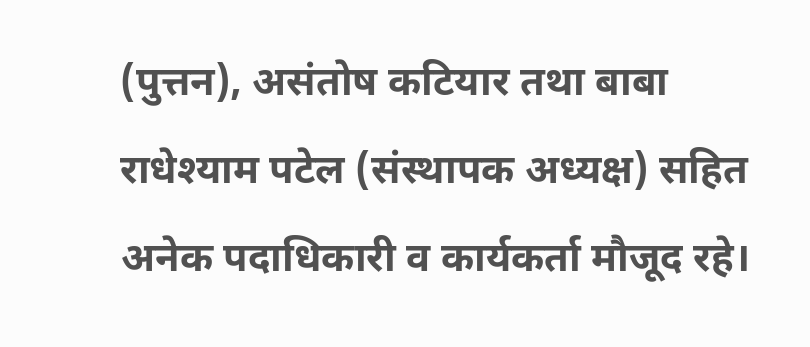(पुत्तन), असंतोष कटियार तथा बाबा राधेश्याम पटेल (संस्थापक अध्यक्ष) सहित अनेक पदाधिकारी व कार्यकर्ता मौजूद रहे।